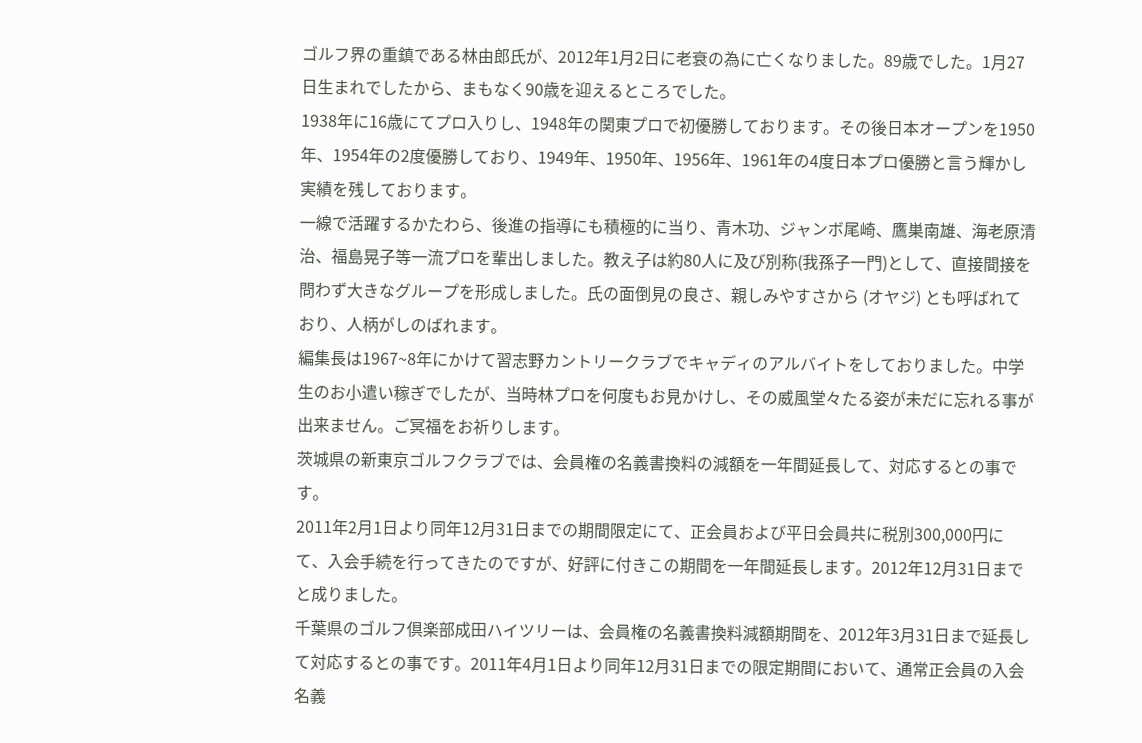ゴルフ界の重鎮である林由郎氏が、2012年1月2日に老衰の為に亡くなりました。89歳でした。1月27日生まれでしたから、まもなく90歳を迎えるところでした。
1938年に16歳にてプロ入りし、1948年の関東プロで初優勝しております。その後日本オープンを1950年、1954年の2度優勝しており、1949年、1950年、1956年、1961年の4度日本プロ優勝と言う輝かし実績を残しております。
一線で活躍するかたわら、後進の指導にも積極的に当り、青木功、ジャンボ尾崎、鷹巣南雄、海老原清治、福島晃子等一流プロを輩出しました。教え子は約80人に及び別称(我孫子一門)として、直接間接を問わず大きなグループを形成しました。氏の面倒見の良さ、親しみやすさから (オヤジ) とも呼ばれており、人柄がしのばれます。
編集長は1967~8年にかけて習志野カントリークラブでキャディのアルバイトをしておりました。中学生のお小遣い稼ぎでしたが、当時林プロを何度もお見かけし、その威風堂々たる姿が未だに忘れる事が出来ません。ご冥福をお祈りします。
茨城県の新東京ゴルフクラブでは、会員権の名義書換料の減額を一年間延長して、対応するとの事です。
2011年2月1日より同年12月31日までの期間限定にて、正会員および平日会員共に税別300,000円にて、入会手続を行ってきたのですが、好評に付きこの期間を一年間延長します。2012年12月31日までと成りました。
千葉県のゴルフ倶楽部成田ハイツリーは、会員権の名義書換料減額期間を、2012年3月31日まで延長して対応するとの事です。2011年4月1日より同年12月31日までの限定期間において、通常正会員の入会名義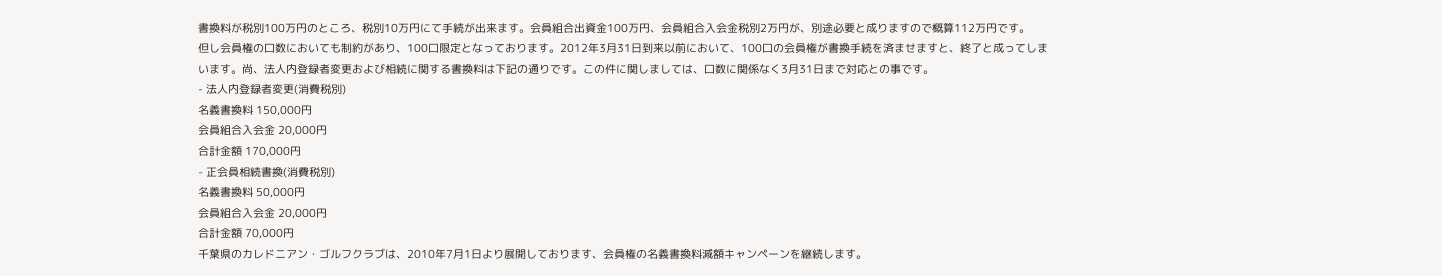書換料が税別100万円のところ、税別10万円にて手続が出来ます。会員組合出資金100万円、会員組合入会金税別2万円が、別途必要と成りますので概算112万円です。
但し会員権の口数においても制約があり、100口限定となっております。2012年3月31日到来以前において、100口の会員権が書換手続を済ませますと、終了と成ってしまいます。尚、法人内登録者変更および相続に関する書換料は下記の通りです。この件に関しましては、口数に関係なく3月31日まで対応との事です。
- 法人内登録者変更(消費税別)
名義書換料 150,000円
会員組合入会金 20,000円
合計金額 170,000円
- 正会員相続書換(消費税別)
名義書換料 50,000円
会員組合入会金 20,000円
合計金額 70,000円
千葉県のカレドニアン・ゴルフクラブは、2010年7月1日より展開しております、会員権の名義書換料減額キャンペーンを継続します。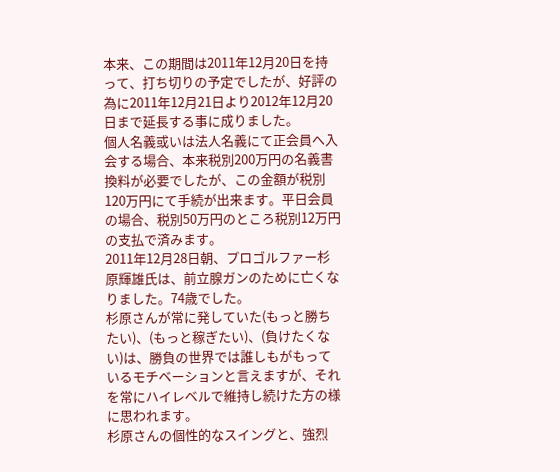本来、この期間は2011年12月20日を持って、打ち切りの予定でしたが、好評の為に2011年12月21日より2012年12月20日まで延長する事に成りました。
個人名義或いは法人名義にて正会員へ入会する場合、本来税別200万円の名義書換料が必要でしたが、この金額が税別120万円にて手続が出来ます。平日会員の場合、税別50万円のところ税別12万円の支払で済みます。
2011年12月28日朝、プロゴルファー杉原輝雄氏は、前立腺ガンのために亡くなりました。74歳でした。
杉原さんが常に発していた(もっと勝ちたい)、(もっと稼ぎたい)、(負けたくない)は、勝負の世界では誰しもがもっているモチベーションと言えますが、それを常にハイレベルで維持し続けた方の様に思われます。
杉原さんの個性的なスイングと、強烈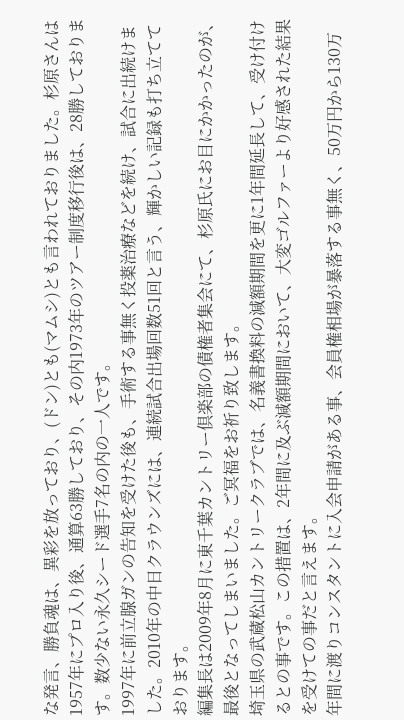な発言、勝負魂は、異彩を放っており、(ドン)とも(マムシ)とも言われておりました。杉原さんは1957年にプロ入り後、通算63勝しており、その内1973年のツアー制度移行後は、28勝しております。数少ない永久シード選手7名の内の一人です。
1997年に前立腺ガンの告知を受けた後も、手術する事無く投薬治療などを続け、試合に出続けました。2010年の中日クラウンズには、連続試合出場回数51回と言う、輝かしい記録も打ち立てております。
編集長は2009年8月に東千葉カントリー倶楽部の債権者集会にて、杉原氏にお目にかかったのが、最後となってしまいました。ご冥福をお祈り致します。
埼玉県の武蔵松山カントリークラブでは、名義書換料の減額期間を更に1年間延長して、受け付けるとの事です。この措置は、2年間に及ぶ減額期間において、大変ゴルファーより好感された結果を受けての事だと言えます。
年間に渡りコンスタントに入会申請がある事、会員権相場が暴落する事無く、50万円から130万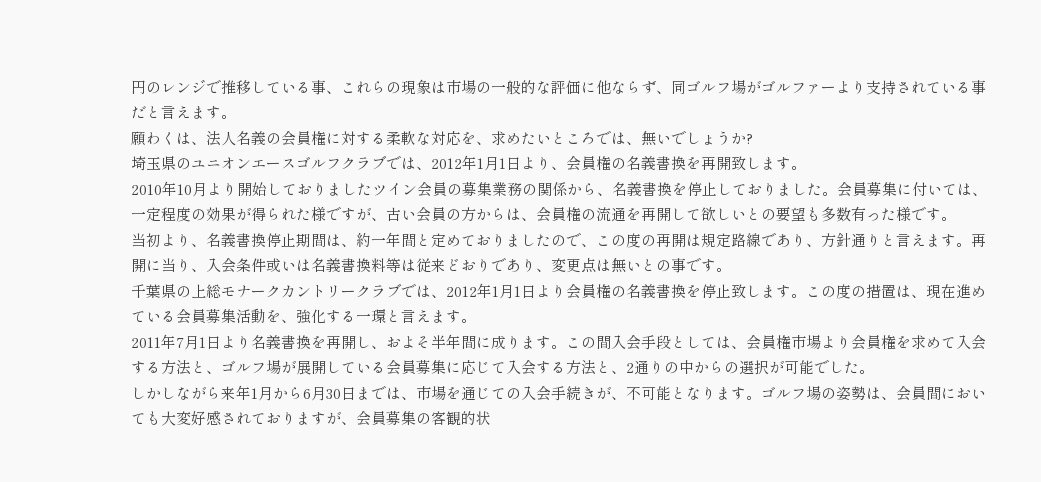円のレンジで推移している事、これらの現象は市場の一般的な評価に他ならず、同ゴルフ場がゴルファーより支持されている事だと言えます。
願わくは、法人名義の会員権に対する柔軟な対応を、求めたいところでは、無いでしょうか?
埼玉県のユニオンエースゴルフクラブでは、2012年1月1日より、会員権の名義書換を再開致します。
2010年10月より開始しておりましたツイン会員の募集業務の関係から、名義書換を停止しておりました。会員募集に付いては、一定程度の効果が得られた様ですが、古い会員の方からは、会員権の流通を再開して欲しいとの要望も多数有った様です。
当初より、名義書換停止期間は、約一年間と定めておりましたので、この度の再開は規定路線であり、方針通りと言えます。再開に当り、入会条件或いは名義書換料等は従来どおりであり、変更点は無いとの事です。
千葉県の上総モナークカントリークラブでは、2012年1月1日より会員権の名義書換を停止致します。この度の措置は、現在進めている会員募集活動を、強化する一環と言えます。
2011年7月1日より名義書換を再開し、およそ半年間に成ります。この間入会手段としては、会員権市場より会員権を求めて入会する方法と、ゴルフ場が展開している会員募集に応じて入会する方法と、2通りの中からの選択が可能でした。
しかしながら来年1月から6月30日までは、市場を通じての入会手続きが、不可能となります。ゴルフ場の姿勢は、会員間においても大変好感されておりますが、会員募集の客観的状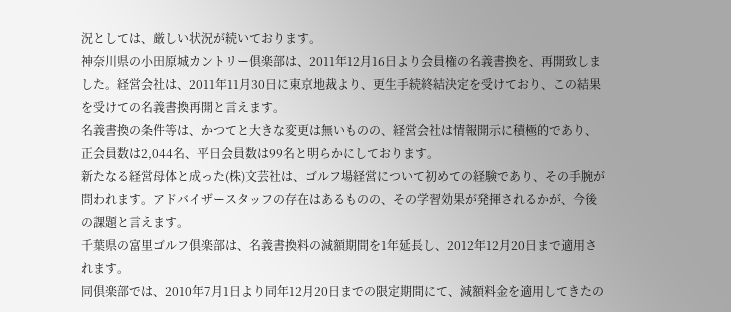況としては、厳しい状況が続いております。
神奈川県の小田原城カントリー倶楽部は、2011年12月16日より会員権の名義書換を、再開致しました。経営会社は、2011年11月30日に東京地裁より、更生手続終結決定を受けており、この結果を受けての名義書換再開と言えます。
名義書換の条件等は、かつてと大きな変更は無いものの、経営会社は情報開示に積極的であり、正会員数は2,044名、平日会員数は99名と明らかにしております。
新たなる経営母体と成った(株)文芸社は、ゴルフ場経営について初めての経験であり、その手腕が問われます。アドバイザースタッフの存在はあるものの、その学習効果が発揮されるかが、今後の課題と言えます。
千葉県の富里ゴルフ倶楽部は、名義書換料の減額期間を1年延長し、2012年12月20日まで適用されます。
同倶楽部では、2010年7月1日より同年12月20日までの限定期間にて、減額料金を適用してきたの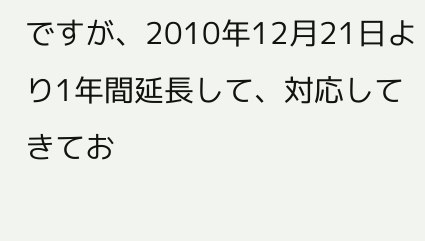ですが、2010年12月21日より1年間延長して、対応してきてお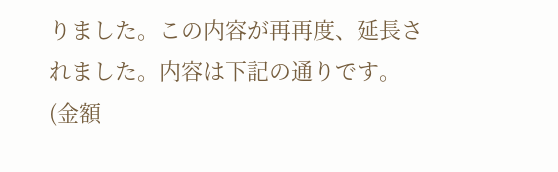りました。この内容が再再度、延長されました。内容は下記の通りです。(金額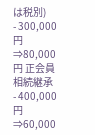は税別)
- 300,000円⇒80,000円 正会員相続継承
- 400,000円⇒60,000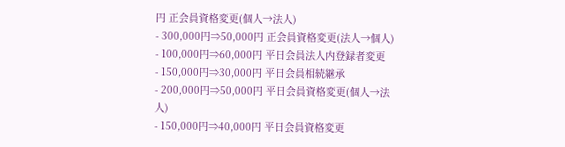円 正会員資格変更(個人→法人)
- 300,000円⇒50,000円 正会員資格変更(法人→個人)
- 100,000円⇒60,000円 平日会員法人内登録者変更
- 150,000円⇒30,000円 平日会員相続継承
- 200,000円⇒50,000円 平日会員資格変更(個人→法人)
- 150,000円⇒40,000円 平日会員資格変更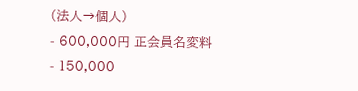(法人→個人)
- 600,000円 正会員名変料
- 150,000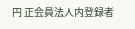円 正会員法人内登録者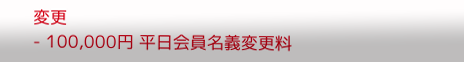変更
- 100,000円 平日会員名義変更料